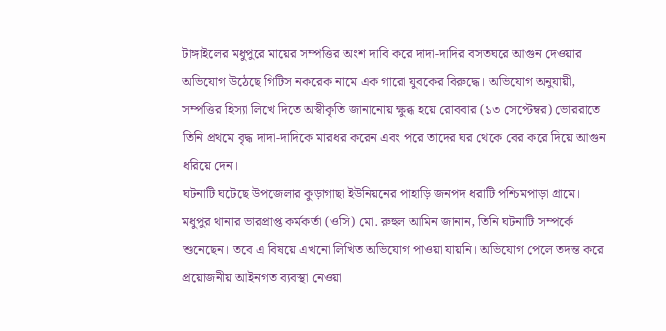টাঙ্গাইলের মধুপুরে মায়ের সম্পত্তির অংশ দাবি করে দাদা-দাদির বসতঘরে আগুন দেওয়ার অভিযোগ উঠেছে গিটিস নকরেক নামে এক গারো যুবকের বিরুদ্ধে। অভিযোগ অনুযায়ী, সম্পত্তির হিস্যা লিখে দিতে অস্বীকৃতি জানানোয় ক্ষুব্ধ হয়ে রোববার (১৩ সেপ্টেম্বর) ভোররাতে তিনি প্রথমে বৃদ্ধ দাদা-দাদিকে মারধর করেন এবং পরে তাদের ঘর থেকে বের করে দিয়ে আগুন ধরিয়ে দেন।
ঘটনাটি ঘটেছে উপজেলার কুড়াগাছা ইউনিয়নের পাহাড়ি জনপদ ধরাটি পশ্চিমপাড়া গ্রামে।
মধুপুর থানার ভারপ্রাপ্ত কর্মকর্তা (ওসি) মো. রুহুল আমিন জানান, তিনি ঘটনাটি সম্পর্কে শুনেছেন। তবে এ বিষয়ে এখনো লিখিত অভিযোগ পাওয়া যায়নি। অভিযোগ পেলে তদন্ত করে প্রয়োজনীয় আইনগত ব্যবস্থা নেওয়া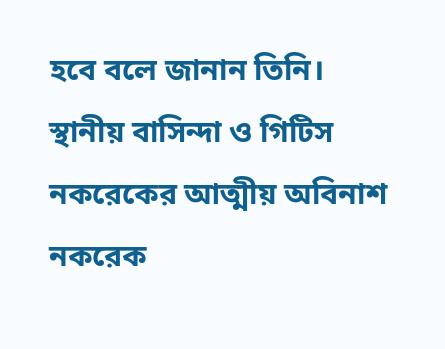হবে বলে জানান তিনি।
স্থানীয় বাসিন্দা ও গিটিস নকরেকের আত্মীয় অবিনাশ নকরেক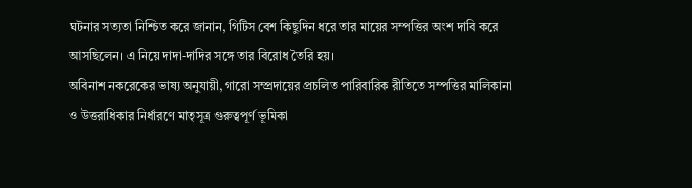ঘটনার সত্যতা নিশ্চিত করে জানান, গিটিস বেশ কিছুদিন ধরে তার মায়ের সম্পত্তির অংশ দাবি করে আসছিলেন। এ নিয়ে দাদা-দাদির সঙ্গে তার বিরোধ তৈরি হয়।
অবিনাশ নকরেকের ভাষ্য অনুযায়ী, গারো সম্প্রদায়ের প্রচলিত পারিবারিক রীতিতে সম্পত্তির মালিকানা ও উত্তরাধিকার নির্ধারণে মাতৃসূত্র গুরুত্বপূর্ণ ভূমিকা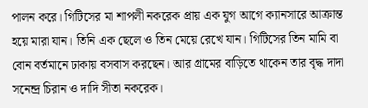পালন করে। গিটিসের মা শাপলী নকরেক প্রায় এক যুগ আগে ক্যানসারে আক্রান্ত হয়ে মারা যান। তিনি এক ছেলে ও তিন মেয়ে রেখে যান। গিটিসের তিন মামি বা বোন বর্তমানে ঢাকায় বসবাস করছেন। আর গ্রামের বাড়িতে থাকেন তার বৃদ্ধ দাদা সনেন্দ্র চিরান ও দাদি সীতা নকরেক।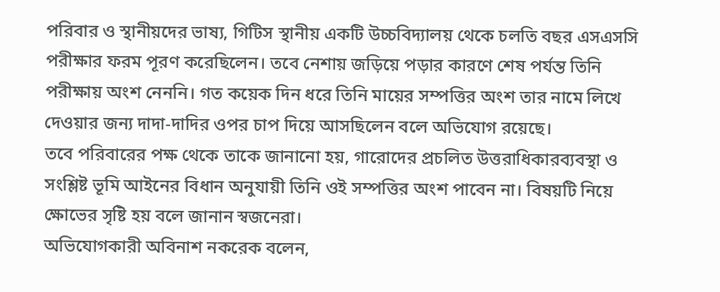পরিবার ও স্থানীয়দের ভাষ্য, গিটিস স্থানীয় একটি উচ্চবিদ্যালয় থেকে চলতি বছর এসএসসি পরীক্ষার ফরম পূরণ করেছিলেন। তবে নেশায় জড়িয়ে পড়ার কারণে শেষ পর্যন্ত তিনি পরীক্ষায় অংশ নেননি। গত কয়েক দিন ধরে তিনি মায়ের সম্পত্তির অংশ তার নামে লিখে দেওয়ার জন্য দাদা-দাদির ওপর চাপ দিয়ে আসছিলেন বলে অভিযোগ রয়েছে।
তবে পরিবারের পক্ষ থেকে তাকে জানানো হয়, গারোদের প্রচলিত উত্তরাধিকারব্যবস্থা ও সংশ্লিষ্ট ভূমি আইনের বিধান অনুযায়ী তিনি ওই সম্পত্তির অংশ পাবেন না। বিষয়টি নিয়ে ক্ষোভের সৃষ্টি হয় বলে জানান স্বজনেরা।
অভিযোগকারী অবিনাশ নকরেক বলেন,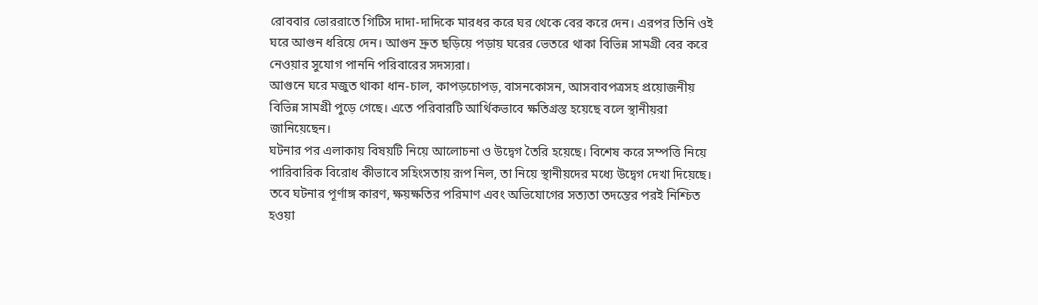রোববার ভোররাতে গিটিস দাদা-দাদিকে মারধর করে ঘর থেকে বের করে দেন। এরপর তিনি ওই ঘরে আগুন ধরিয়ে দেন। আগুন দ্রুত ছড়িয়ে পড়ায় ঘরের ভেতরে থাকা বিভিন্ন সামগ্রী বের করে নেওয়ার সুযোগ পাননি পরিবারের সদস্যরা।
আগুনে ঘরে মজুত থাকা ধান-চাল, কাপড়চোপড়, বাসনকোসন, আসবাবপত্রসহ প্রয়োজনীয় বিভিন্ন সামগ্রী পুড়ে গেছে। এতে পরিবারটি আর্থিকভাবে ক্ষতিগ্রস্ত হয়েছে বলে স্থানীয়রা জানিয়েছেন।
ঘটনার পর এলাকায় বিষয়টি নিয়ে আলোচনা ও উদ্বেগ তৈরি হয়েছে। বিশেষ করে সম্পত্তি নিয়ে পারিবারিক বিরোধ কীভাবে সহিংসতায় রূপ নিল, তা নিয়ে স্থানীয়দের মধ্যে উদ্বেগ দেখা দিয়েছে।
তবে ঘটনার পূর্ণাঙ্গ কারণ, ক্ষয়ক্ষতির পরিমাণ এবং অভিযোগের সত্যতা তদন্তের পরই নিশ্চিত হওয়া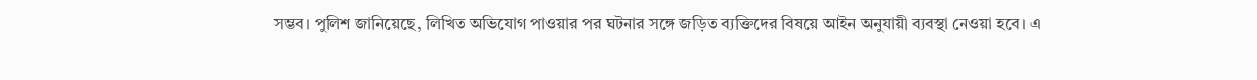সম্ভব। পুলিশ জানিয়েছে, লিখিত অভিযোগ পাওয়ার পর ঘটনার সঙ্গে জড়িত ব্যক্তিদের বিষয়ে আইন অনুযায়ী ব্যবস্থা নেওয়া হবে। এ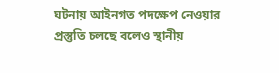ঘটনায় আইনগত পদক্ষেপ নেওয়ার প্রস্তুতি চলছে বলেও স্থানীয়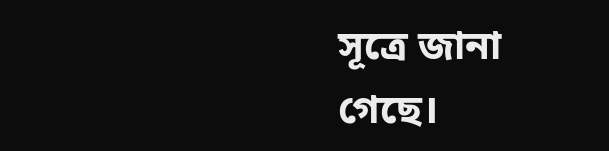সূত্রে জানা গেছে।